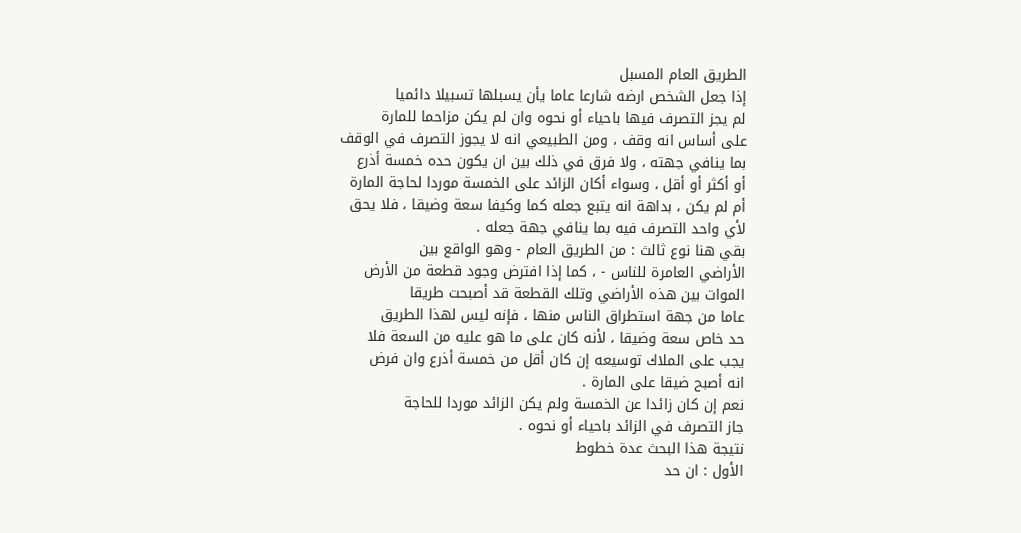الطريق العام المسبل
إذا جعل الشخص ارضه شارعا عاما يأن يسبلها تسبيلا دائميا
لم يجز التصرف فيها باحياء أو نحوه وان لم يكن مزاحما للمارة
على أساس انه وقف ، ومن الطبيعي انه لا يجوز التصرف في الوقف
بما ينافي جهته ، ولا فرق في ذلك بين ان يكون حده خمسة أذرع
أو أكثر أو أقل ، وسواء أكان الزائد على الخمسة موردا لحاجة المارة
أم لم يكن ، بداهة انه يتبع جعله كما وكيفا سعة وضيقا ، فلا يحق
لأي واحد التصرف فيه بما ينافي جهة جعله .
بقي هنا نوع ثالث : من الطريق العام - وهو الواقع بين
الأراضي العامرة للناس - ، كما إذا افترض وجود قطعة من الأرض
الموات بين هذه الأراضي وتلك القطعة قد أصبحت طريقا
عاما من جهة استطراق الناس منها ، فإنه ليس لهذا الطريق
حد خاص سعة وضيقا ، لأنه كان على ما هو عليه من السعة فلا
يجب على الملاك توسيعه إن كان أقل من خمسة أذرع وان فرض
انه أصبح ضيقا على المارة .
نعم إن كان زائدا عن الخمسة ولم يكن الزائد موردا للحاجة
جاز التصرف في الزائد باحياء أو نحوه .
نتيجة هذا البحث عدة خطوط
الأول : ان حد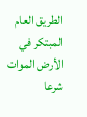الطريق العام المبتكر في الأرض الموات شرعا